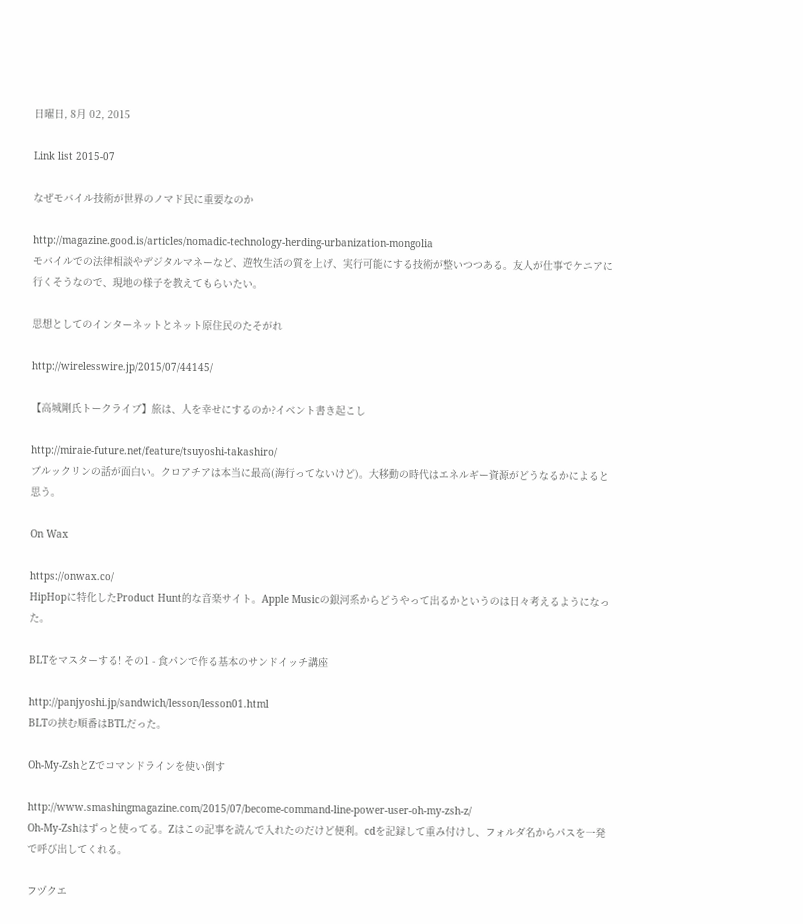日曜日, 8月 02, 2015

Link list 2015-07

なぜモバイル技術が世界のノマド民に重要なのか

http://magazine.good.is/articles/nomadic-technology-herding-urbanization-mongolia
モバイルでの法律相談やデジタルマネーなど、遊牧生活の質を上げ、実行可能にする技術が整いつつある。友人が仕事でケニアに行くそうなので、現地の様子を教えてもらいたい。

思想としてのインターネットとネット原住民のたそがれ

http://wirelesswire.jp/2015/07/44145/

【高城剛氏トークライブ】旅は、人を幸せにするのか?イベント書き起こし

http://miraie-future.net/feature/tsuyoshi-takashiro/
ブルックリンの話が面白い。クロアチアは本当に最高(海行ってないけど)。大移動の時代はエネルギー資源がどうなるかによると思う。

On Wax

https://onwax.co/
HipHopに特化したProduct Hunt的な音楽サイト。Apple Musicの銀河系からどうやって出るかというのは日々考えるようになった。

BLTをマスターする! その1 - 食パンで作る基本のサンドイッチ講座

http://panjyoshi.jp/sandwich/lesson/lesson01.html
BLTの挟む順番はBTLだった。

Oh-My-ZshとZでコマンドラインを使い倒す

http://www.smashingmagazine.com/2015/07/become-command-line-power-user-oh-my-zsh-z/
Oh-My-Zshはずっと使ってる。Zはこの記事を読んで入れたのだけど便利。cdを記録して重み付けし、フォルダ名からパスを一発で呼び出してくれる。

フヅクエ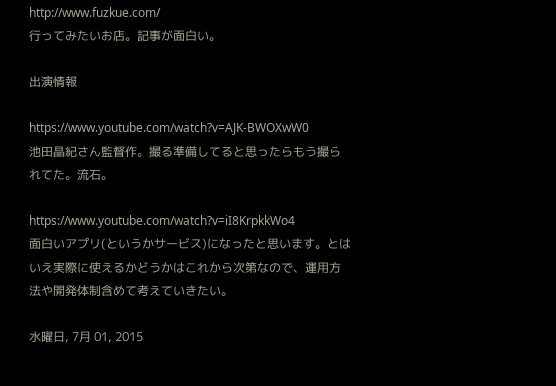http://www.fuzkue.com/
行ってみたいお店。記事が面白い。

出演情報

https://www.youtube.com/watch?v=AJK-BWOXwW0
池田晶紀さん監督作。撮る準備してると思ったらもう撮られてた。流石。

https://www.youtube.com/watch?v=iI8KrpkkWo4
面白いアプリ(というかサービス)になったと思います。とはいえ実際に使えるかどうかはこれから次第なので、運用方法や開発体制含めて考えていきたい。

水曜日, 7月 01, 2015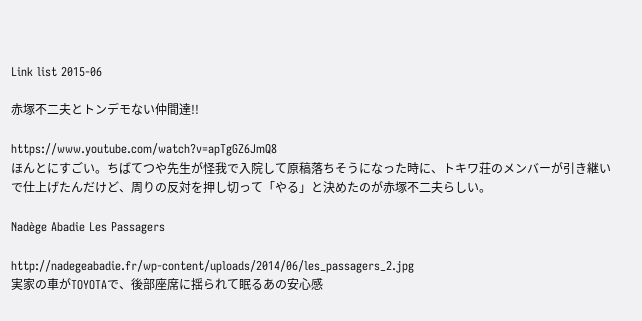Link list 2015-06

赤塚不二夫とトンデモない仲間達!!

https://www.youtube.com/watch?v=apTgGZ6JmQ8
ほんとにすごい。ちばてつや先生が怪我で入院して原稿落ちそうになった時に、トキワ荘のメンバーが引き継いで仕上げたんだけど、周りの反対を押し切って「やる」と決めたのが赤塚不二夫らしい。

Nadège Abadie Les Passagers

http://nadegeabadie.fr/wp-content/uploads/2014/06/les_passagers_2.jpg
実家の車がTOYOTAで、後部座席に揺られて眠るあの安心感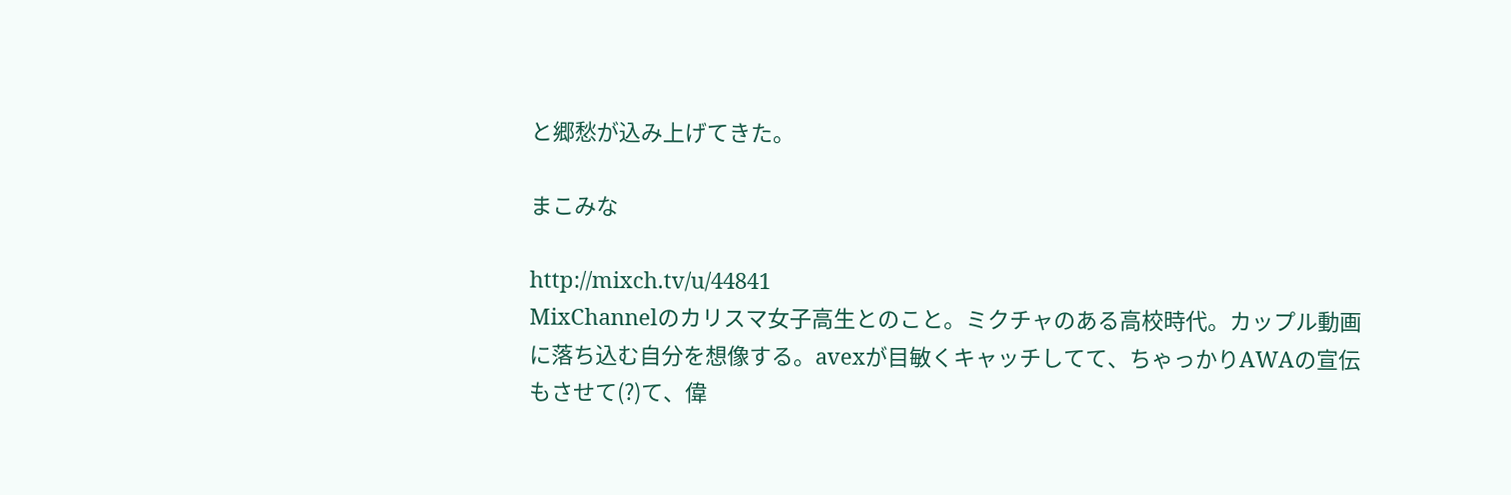と郷愁が込み上げてきた。

まこみな

http://mixch.tv/u/44841
MixChannelのカリスマ女子高生とのこと。ミクチャのある高校時代。カップル動画に落ち込む自分を想像する。avexが目敏くキャッチしてて、ちゃっかりAWAの宣伝もさせて(?)て、偉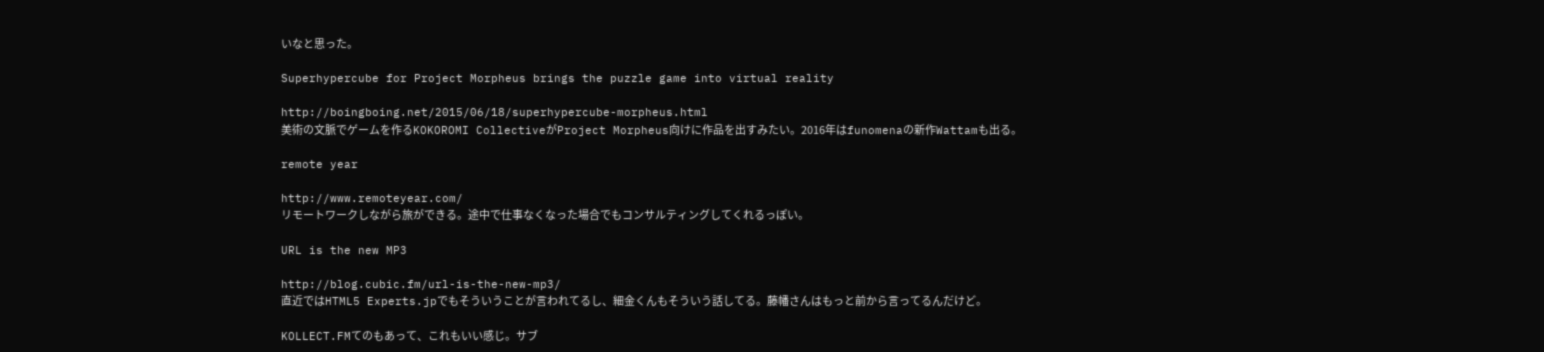いなと思った。

Superhypercube for Project Morpheus brings the puzzle game into virtual reality

http://boingboing.net/2015/06/18/superhypercube-morpheus.html
美術の文脈でゲームを作るKOKOROMI CollectiveがProject Morpheus向けに作品を出すみたい。2016年はfunomenaの新作Wattamも出る。

remote year

http://www.remoteyear.com/
リモートワークしながら旅ができる。途中で仕事なくなった場合でもコンサルティングしてくれるっぽい。

URL is the new MP3

http://blog.cubic.fm/url-is-the-new-mp3/
直近ではHTML5 Experts.jpでもそういうことが言われてるし、細金くんもそういう話してる。藤幡さんはもっと前から言ってるんだけど。

KOLLECT.FMてのもあって、これもいい感じ。サブ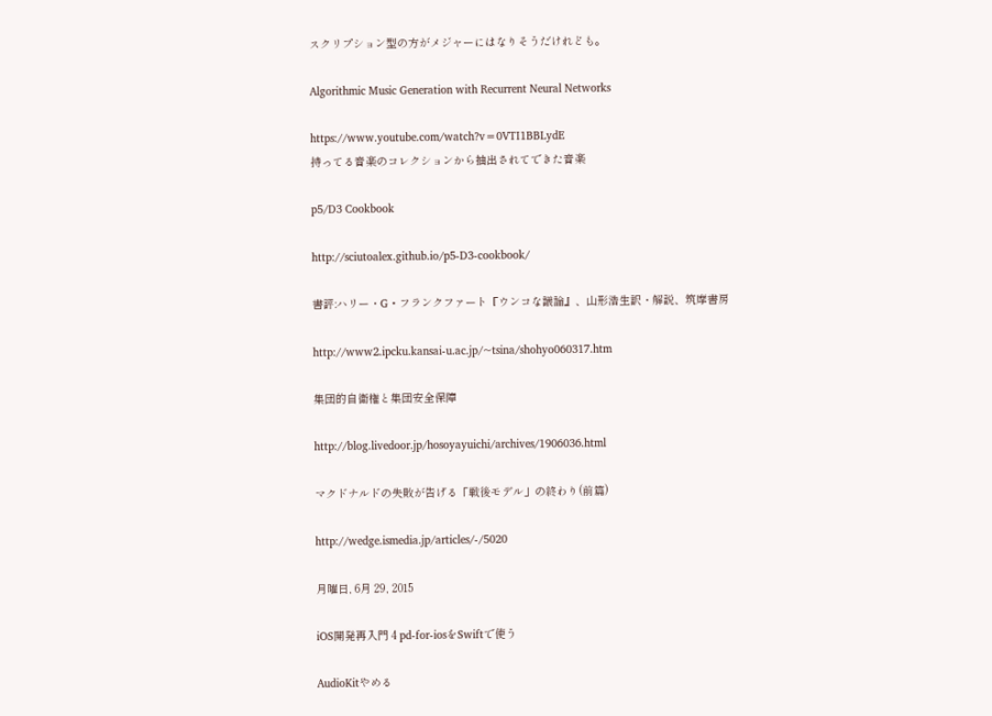スクリプション型の方がメジャーにはなりそうだけれども。

Algorithmic Music Generation with Recurrent Neural Networks

https://www.youtube.com/watch?v=0VTI1BBLydE
持ってる音楽のコレクションから抽出されてできた音楽

p5/D3 Cookbook

http://sciutoalex.github.io/p5-D3-cookbook/

書評:ハリー・G・フランクファート『ウンコな議論』、山形浩生訳・解説、筑摩書房

http://www2.ipcku.kansai-u.ac.jp/~tsina/shohyo060317.htm

集団的自衛権と集団安全保障

http://blog.livedoor.jp/hosoyayuichi/archives/1906036.html

マクドナルドの失敗が告げる「戦後モデル」の終わり(前篇)

http://wedge.ismedia.jp/articles/-/5020

月曜日, 6月 29, 2015

iOS開発再入門 4 pd-for-iosをSwiftで使う

AudioKitやめる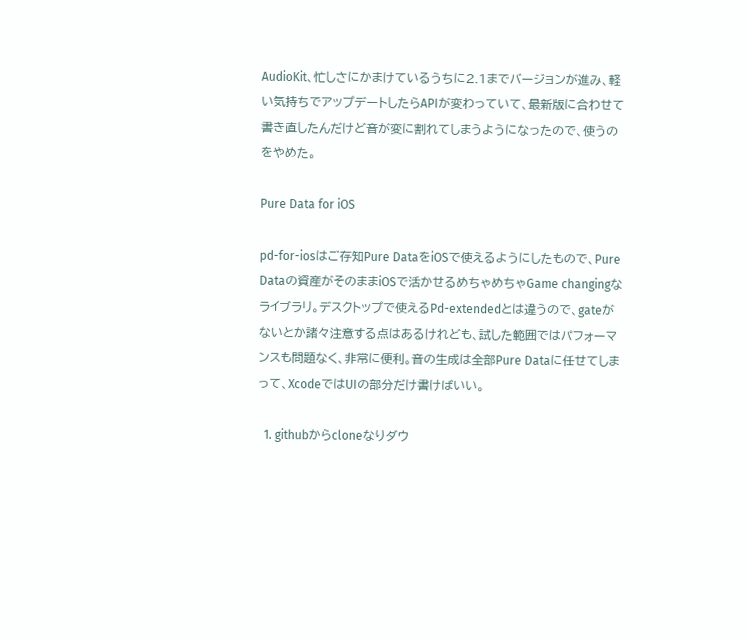AudioKit、忙しさにかまけているうちに2.1までバージョンが進み、軽い気持ちでアップデートしたらAPIが変わっていて、最新版に合わせて書き直したんだけど音が変に割れてしまうようになったので、使うのをやめた。

Pure Data for iOS

pd-for-iosはご存知Pure DataをiOSで使えるようにしたもので、Pure Dataの資産がそのままiOSで活かせるめちゃめちゃGame changingなライブラリ。デスクトップで使えるPd-extendedとは違うので、gateがないとか諸々注意する点はあるけれども、試した範囲ではパフォーマンスも問題なく、非常に便利。音の生成は全部Pure Dataに任せてしまって、XcodeではUIの部分だけ書けばいい。

  1. githubからcloneなりダウ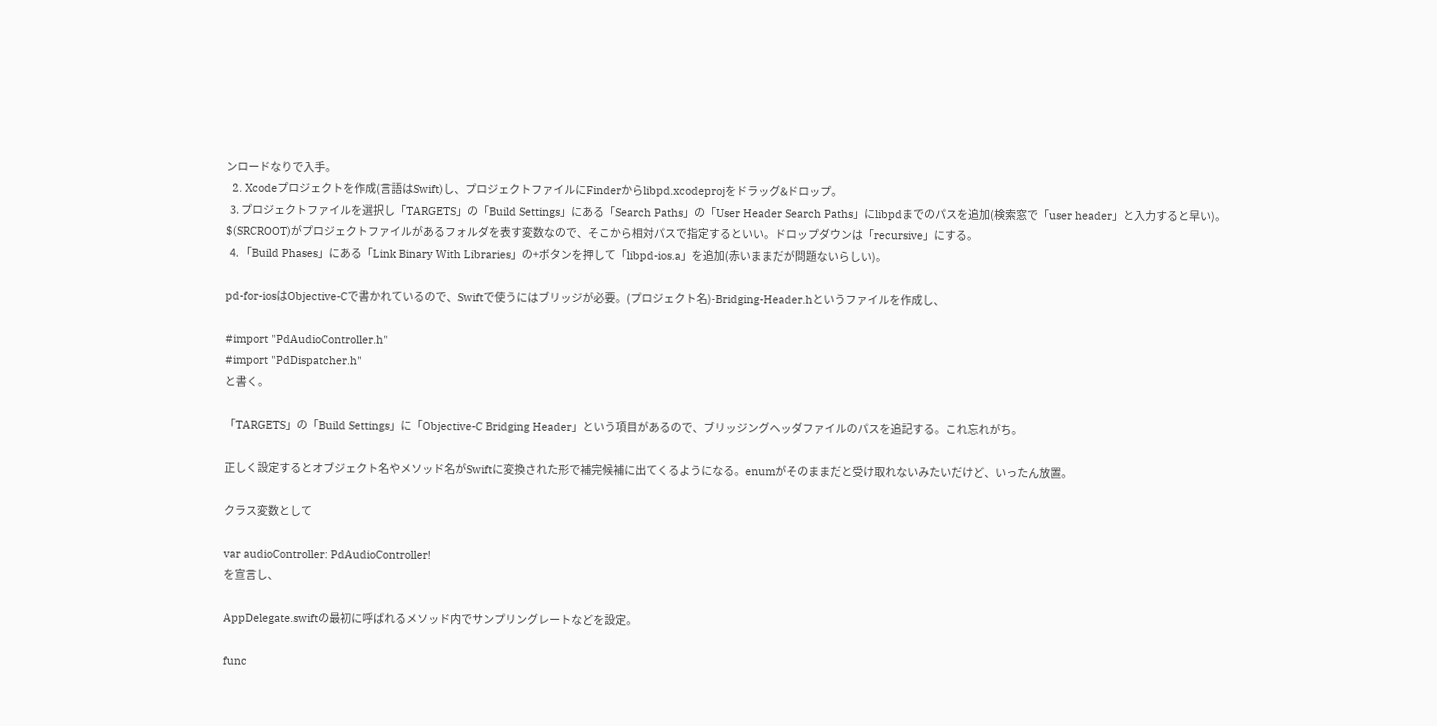ンロードなりで入手。
  2. Xcodeプロジェクトを作成(言語はSwift)し、プロジェクトファイルにFinderからlibpd.xcodeprojをドラッグ&ドロップ。
  3. プロジェクトファイルを選択し「TARGETS」の「Build Settings」にある「Search Paths」の「User Header Search Paths」にlibpdまでのパスを追加(検索窓で「user header」と入力すると早い)。$(SRCROOT)がプロジェクトファイルがあるフォルダを表す変数なので、そこから相対パスで指定するといい。ドロップダウンは「recursive」にする。
  4. 「Build Phases」にある「Link Binary With Libraries」の+ボタンを押して「libpd-ios.a」を追加(赤いままだが問題ないらしい)。

pd-for-iosはObjective-Cで書かれているので、Swiftで使うにはブリッジが必要。(プロジェクト名)-Bridging-Header.hというファイルを作成し、

#import "PdAudioController.h"
#import "PdDispatcher.h"
と書く。

「TARGETS」の「Build Settings」に「Objective-C Bridging Header」という項目があるので、ブリッジングヘッダファイルのパスを追記する。これ忘れがち。

正しく設定するとオブジェクト名やメソッド名がSwiftに変換された形で補完候補に出てくるようになる。enumがそのままだと受け取れないみたいだけど、いったん放置。

クラス変数として

var audioController: PdAudioController!
を宣言し、

AppDelegate.swiftの最初に呼ばれるメソッド内でサンプリングレートなどを設定。

func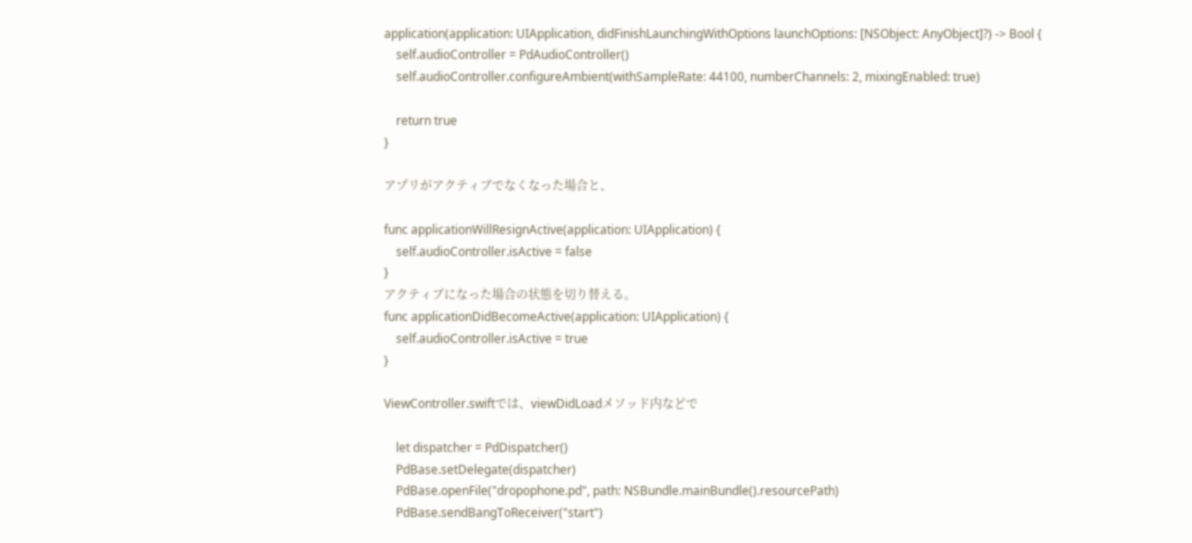application(application: UIApplication, didFinishLaunchingWithOptions launchOptions: [NSObject: AnyObject]?) -> Bool {
    self.audioController = PdAudioController()
    self.audioController.configureAmbient(withSampleRate: 44100, numberChannels: 2, mixingEnabled: true)

    return true
}

アプリがアクティブでなくなった場合と、

func applicationWillResignActive(application: UIApplication) {
    self.audioController.isActive = false
}
アクティブになった場合の状態を切り替える。
func applicationDidBecomeActive(application: UIApplication) {
    self.audioController.isActive = true
}

ViewController.swiftでは、viewDidLoadメソッド内などで

    let dispatcher = PdDispatcher()
    PdBase.setDelegate(dispatcher)
    PdBase.openFile("dropophone.pd", path: NSBundle.mainBundle().resourcePath)
    PdBase.sendBangToReceiver("start")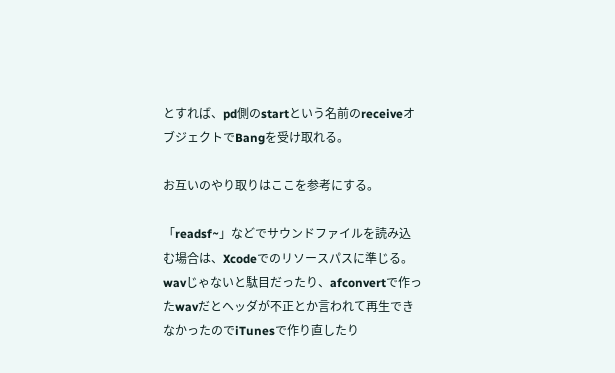とすれば、pd側のstartという名前のreceiveオブジェクトでBangを受け取れる。

お互いのやり取りはここを参考にする。

「readsf~」などでサウンドファイルを読み込む場合は、Xcodeでのリソースパスに準じる。wavじゃないと駄目だったり、afconvertで作ったwavだとヘッダが不正とか言われて再生できなかったのでiTunesで作り直したり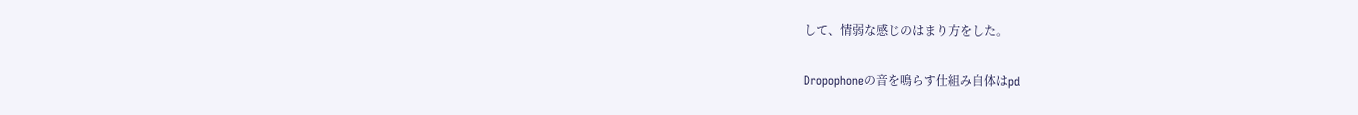して、情弱な感じのはまり方をした。

Dropophoneの音を鳴らす仕組み自体はpd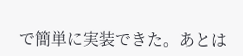で簡単に実装できた。あとは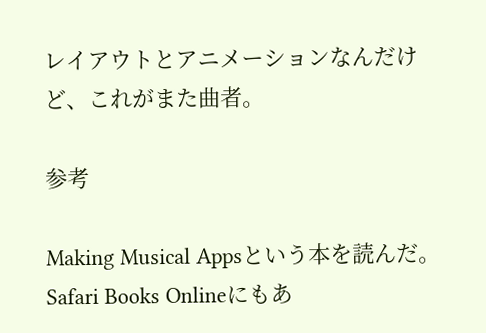レイアウトとアニメーションなんだけど、これがまた曲者。

参考

Making Musical Appsという本を読んだ。Safari Books Onlineにもあ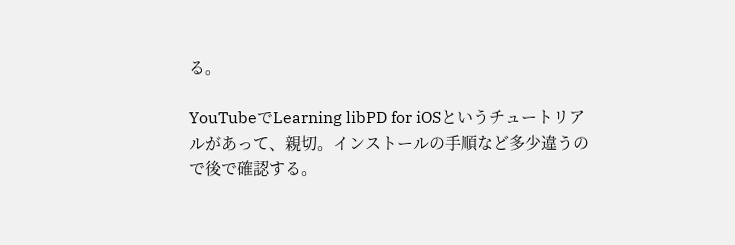る。

YouTubeでLearning libPD for iOSというチュートリアルがあって、親切。インストールの手順など多少違うので後で確認する。